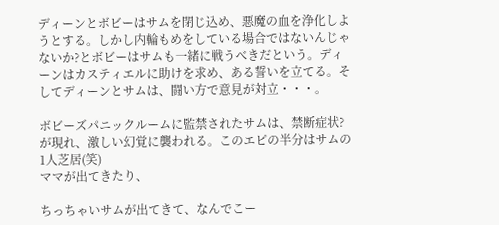ディーンとボビーはサムを閉じ込め、悪魔の血を浄化しようとする。しかし内輪もめをしている場合ではないんじゃないか?とボビーはサムも一緒に戦うべきだという。ディーンはカスティエルに助けを求め、ある誓いを立てる。そしてディーンとサムは、闘い方で意見が対立・・・。

ボビーズパニックルームに監禁されたサムは、禁断症状?が現れ、激しい幻覚に襲われる。このエピの半分はサムの1人芝居(笑)
ママが出てきたり、

ちっちゃいサムが出てきて、なんでこー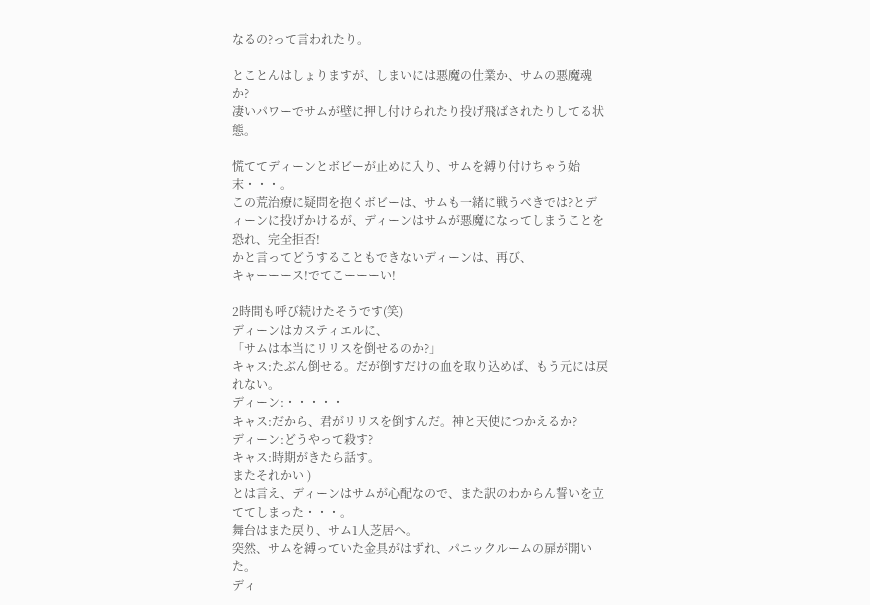なるの?って言われたり。

とことんはしょりますが、しまいには悪魔の仕業か、サムの悪魔魂か?
凄いパワーでサムが壁に押し付けられたり投げ飛ばされたりしてる状態。

慌ててディーンとボビーが止めに入り、サムを縛り付けちゃう始末・・・。
この荒治療に疑問を抱くボビーは、サムも一緒に戦うべきでは?とディーンに投げかけるが、ディーンはサムが悪魔になってしまうことを恐れ、完全拒否!
かと言ってどうすることもできないディーンは、再び、
キャーーース!でてこーーーい!

2時間も呼び続けたそうです(笑)
ディーンはカスティエルに、
「サムは本当にリリスを倒せるのか?」
キャス:たぶん倒せる。だが倒すだけの血を取り込めば、もう元には戻れない。
ディーン:・・・・・
キャス:だから、君がリリスを倒すんだ。神と天使につかえるか?
ディーン:どうやって殺す?
キャス:時期がきたら話す。
またそれかい )
とは言え、ディーンはサムが心配なので、また訳のわからん誓いを立ててしまった・・・。
舞台はまた戻り、サム1人芝居へ。
突然、サムを縛っていた金具がはずれ、パニックルームの扉が開いた。
ディ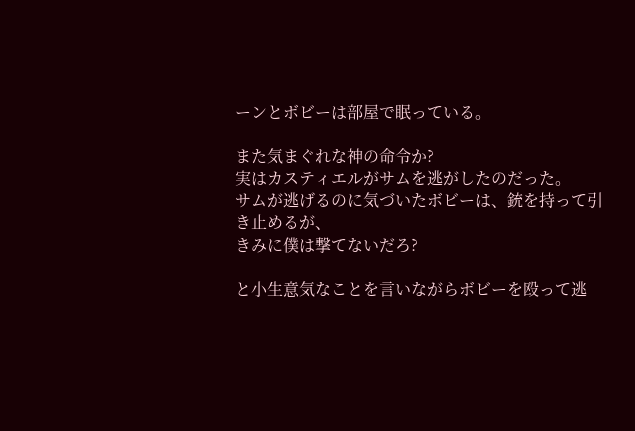ーンとボビーは部屋で眠っている。

また気まぐれな神の命令か?
実はカスティエルがサムを逃がしたのだった。
サムが逃げるのに気づいたボビーは、銃を持って引き止めるが、
きみに僕は撃てないだろ?

と小生意気なことを言いながらボビーを殴って逃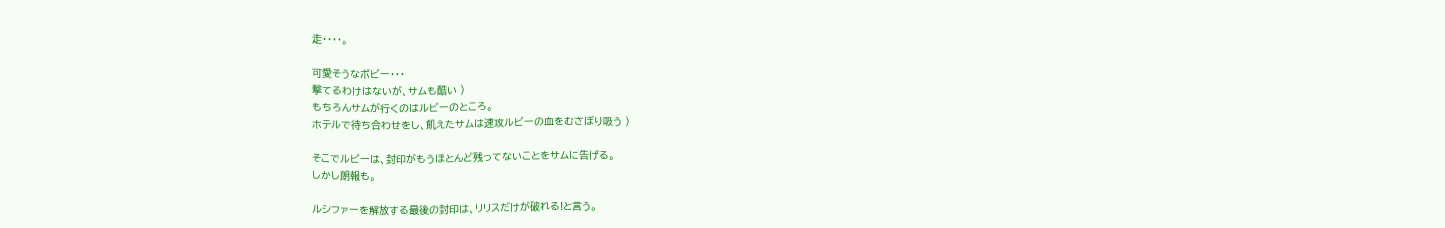走・・・・。

可愛そうなボビー・・・
撃てるわけはないが、サムも酷い )
もちろんサムが行くのはルビーのところ。
ホテルで待ち合わせをし、飢えたサムは速攻ルビーの血をむさぼり吸う )

そこでルビーは、封印がもうほとんど残ってないことをサムに告げる。
しかし朗報も。

ルシファーを解放する最後の封印は、リリスだけが破れる!と言う。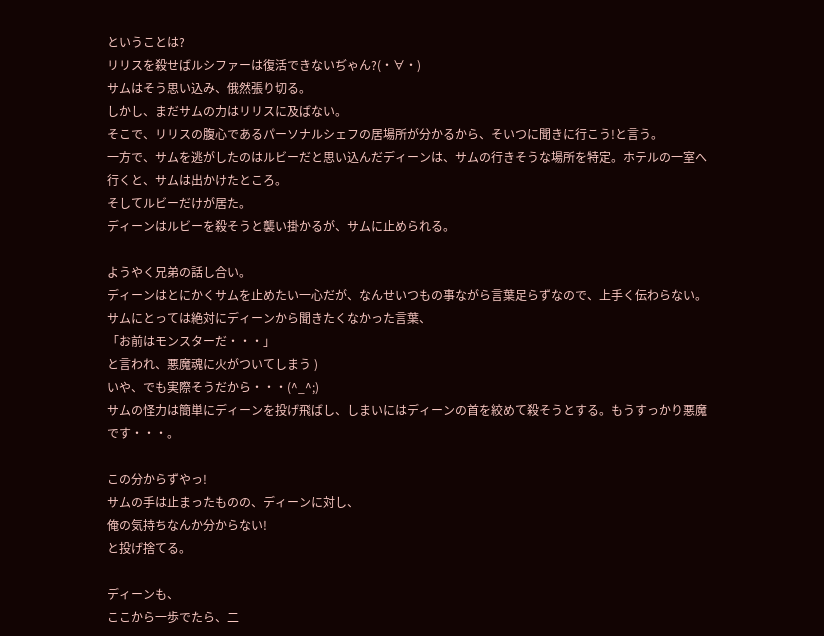ということは?
リリスを殺せばルシファーは復活できないぢゃん?(・∀・)
サムはそう思い込み、俄然張り切る。
しかし、まだサムの力はリリスに及ばない。
そこで、リリスの腹心であるパーソナルシェフの居場所が分かるから、そいつに聞きに行こう!と言う。
一方で、サムを逃がしたのはルビーだと思い込んだディーンは、サムの行きそうな場所を特定。ホテルの一室へ行くと、サムは出かけたところ。
そしてルビーだけが居た。
ディーンはルビーを殺そうと襲い掛かるが、サムに止められる。

ようやく兄弟の話し合い。
ディーンはとにかくサムを止めたい一心だが、なんせいつもの事ながら言葉足らずなので、上手く伝わらない。
サムにとっては絶対にディーンから聞きたくなかった言葉、
「お前はモンスターだ・・・」
と言われ、悪魔魂に火がついてしまう )
いや、でも実際そうだから・・・(^_^;)
サムの怪力は簡単にディーンを投げ飛ばし、しまいにはディーンの首を絞めて殺そうとする。もうすっかり悪魔です・・・。

この分からずやっ!
サムの手は止まったものの、ディーンに対し、
俺の気持ちなんか分からない!
と投げ捨てる。

ディーンも、
ここから一歩でたら、二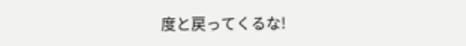度と戻ってくるな!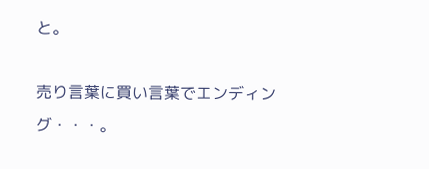と。

売り言葉に買い言葉でエンディング・・・。